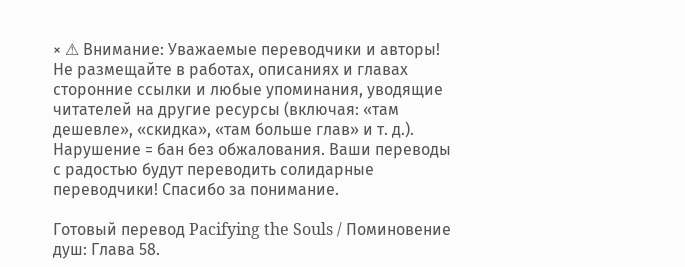× ⚠ Внимание: Уважаемые переводчики и авторы! Не размещайте в работах, описаниях и главах сторонние ссылки и любые упоминания, уводящие читателей на другие ресурсы (включая: «там дешевле», «скидка», «там больше глав» и т. д.). Нарушение = бан без обжалования. Ваши переводы с радостью будут переводить солидарные переводчики! Спасибо за понимание.

Готовый перевод Pacifying the Souls / Поминовение душ: Глава 58.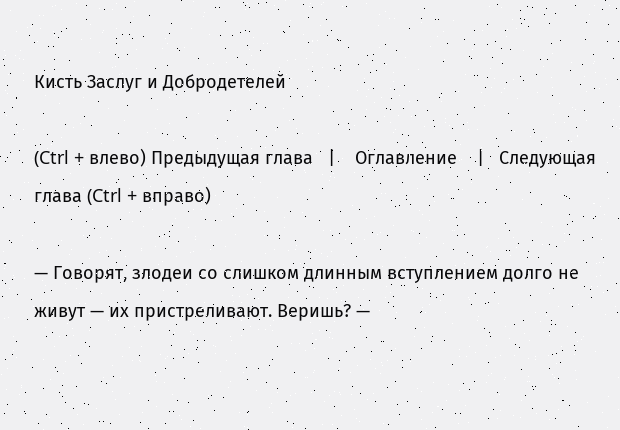Кисть Заслуг и Добродетелей

(Ctrl + влево) Предыдущая глава   |    Оглавление    |   Следующая глава (Ctrl + вправо)

— Говорят, злодеи со слишком длинным вступлением долго не живут — их пристреливают. Веришь? —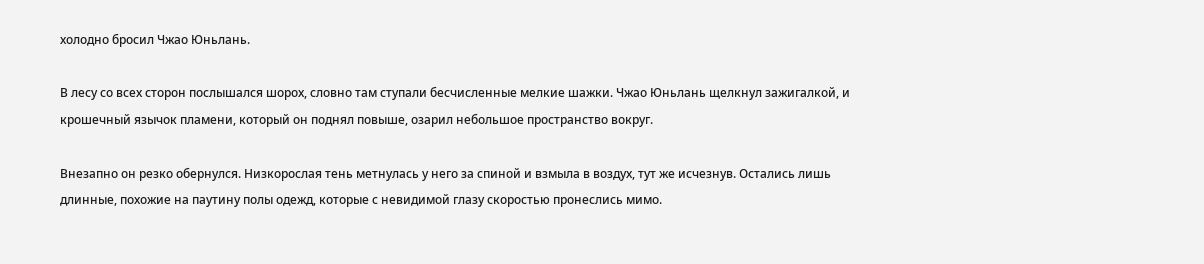холодно бросил Чжао Юньлань.

В лесу со всех сторон послышался шорох, словно там ступали бесчисленные мелкие шажки. Чжао Юньлань щелкнул зажигалкой, и крошечный язычок пламени, который он поднял повыше, озарил небольшое пространство вокруг.

Внезапно он резко обернулся. Низкорослая тень метнулась у него за спиной и взмыла в воздух, тут же исчезнув. Остались лишь длинные, похожие на паутину полы одежд, которые с невидимой глазу скоростью пронеслись мимо.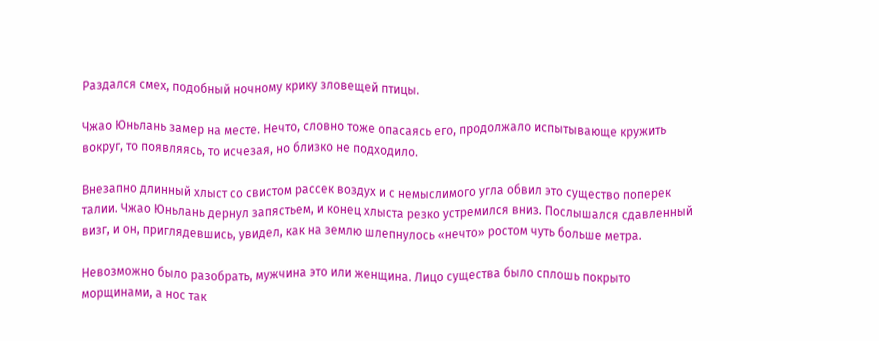Раздался смех, подобный ночному крику зловещей птицы.

Чжао Юньлань замер на месте. Нечто, словно тоже опасаясь его, продолжало испытывающе кружить вокруг, то появляясь, то исчезая, но близко не подходило.

Внезапно длинный хлыст со свистом рассек воздух и с немыслимого угла обвил это существо поперек талии. Чжао Юньлань дернул запястьем, и конец хлыста резко устремился вниз. Послышался сдавленный визг, и он, приглядевшись, увидел, как на землю шлепнулось «нечто» ростом чуть больше метра.

Невозможно было разобрать, мужчина это или женщина. Лицо существа было сплошь покрыто морщинами, а нос так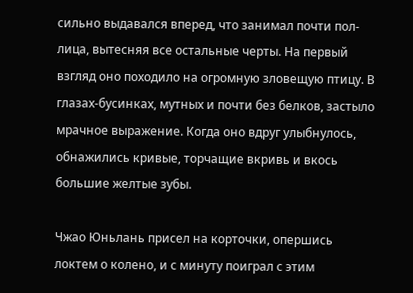сильно выдавался вперед, что занимал почти пол-лица, вытесняя все остальные черты. На первый взгляд оно походило на огромную зловещую птицу. В глазах-бусинках, мутных и почти без белков, застыло мрачное выражение. Когда оно вдруг улыбнулось, обнажились кривые, торчащие вкривь и вкось большие желтые зубы.

Чжао Юньлань присел на корточки, опершись локтем о колено, и с минуту поиграл с этим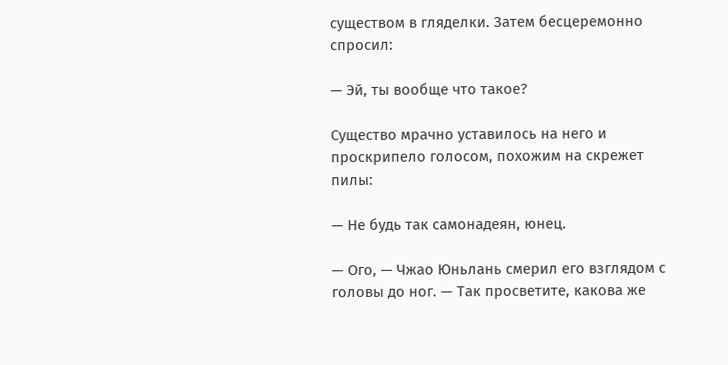существом в гляделки. Затем бесцеремонно спросил:

— Эй, ты вообще что такое?

Существо мрачно уставилось на него и проскрипело голосом, похожим на скрежет пилы:

— Не будь так самонадеян, юнец.

— Ого, — Чжао Юньлань смерил его взглядом с головы до ног. — Так просветите, какова же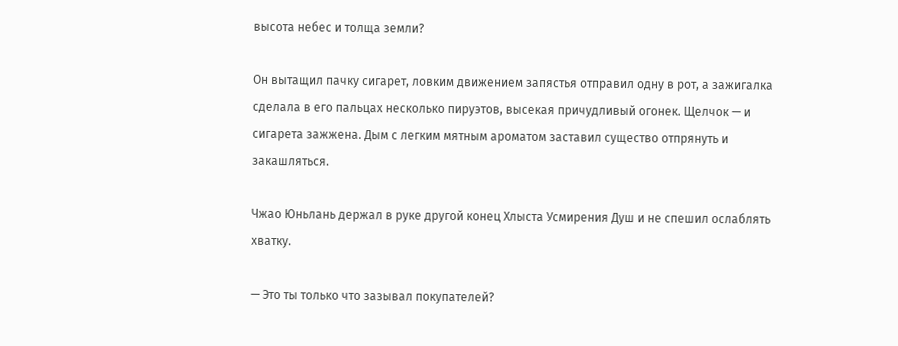высота небес и толща земли?

Он вытащил пачку сигарет, ловким движением запястья отправил одну в рот, а зажигалка сделала в его пальцах несколько пируэтов, высекая причудливый огонек. Щелчок — и сигарета зажжена. Дым с легким мятным ароматом заставил существо отпрянуть и закашляться.

Чжао Юньлань держал в руке другой конец Хлыста Усмирения Душ и не спешил ослаблять хватку.

— Это ты только что зазывал покупателей?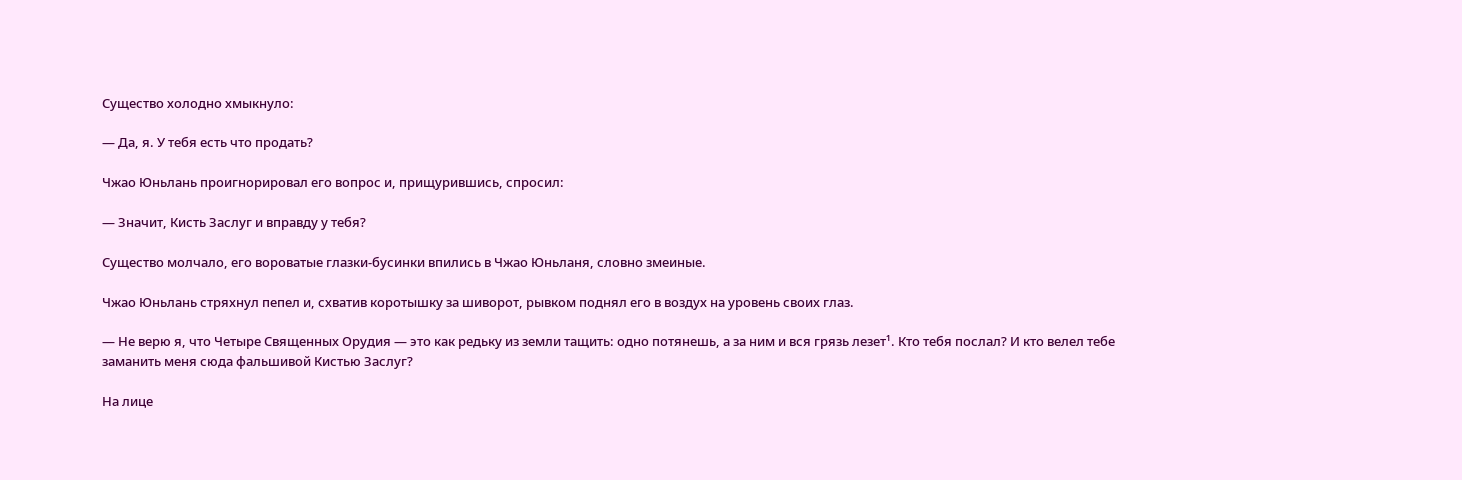Существо холодно хмыкнуло:

— Да, я. У тебя есть что продать?

Чжао Юньлань проигнорировал его вопрос и, прищурившись, спросил:

— Значит, Кисть Заслуг и вправду у тебя?

Существо молчало, его вороватые глазки-бусинки впились в Чжао Юньланя, словно змеиные.

Чжао Юньлань стряхнул пепел и, схватив коротышку за шиворот, рывком поднял его в воздух на уровень своих глаз.

— Не верю я, что Четыре Священных Орудия — это как редьку из земли тащить: одно потянешь, а за ним и вся грязь лезет¹. Кто тебя послал? И кто велел тебе заманить меня сюда фальшивой Кистью Заслуг?

На лице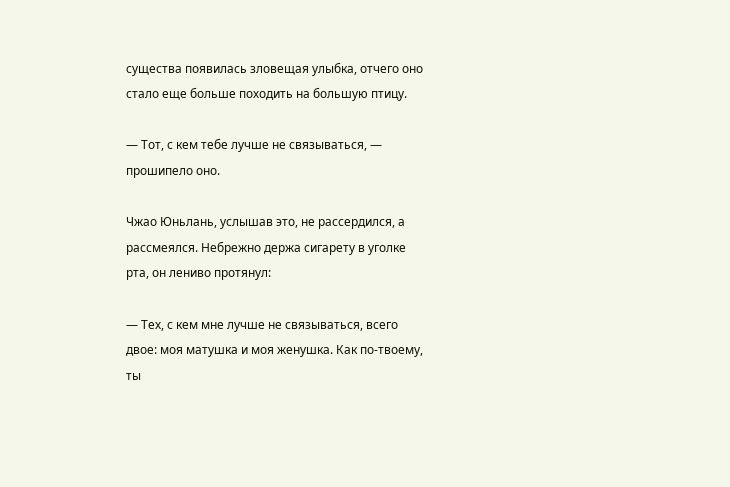существа появилась зловещая улыбка, отчего оно стало еще больше походить на большую птицу.

— Тот, с кем тебе лучше не связываться, — прошипело оно.

Чжао Юньлань, услышав это, не рассердился, а рассмеялся. Небрежно держа сигарету в уголке рта, он лениво протянул:

— Тех, с кем мне лучше не связываться, всего двое: моя матушка и моя женушка. Как по-твоему, ты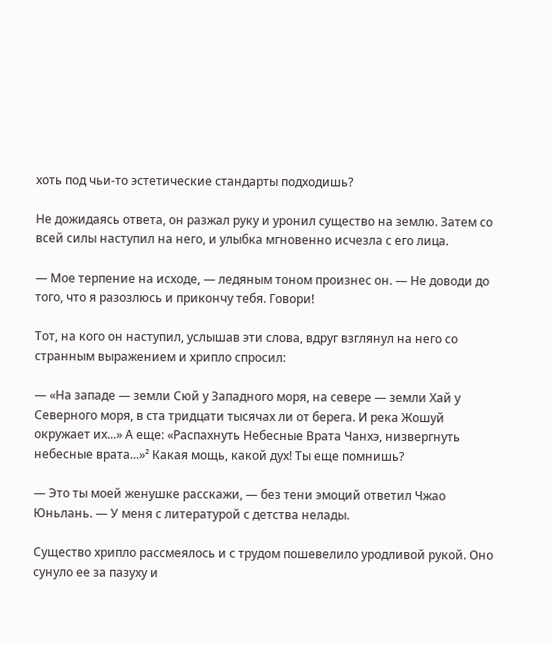хоть под чьи-то эстетические стандарты подходишь?

Не дожидаясь ответа, он разжал руку и уронил существо на землю. Затем со всей силы наступил на него, и улыбка мгновенно исчезла с его лица.

— Мое терпение на исходе, — ледяным тоном произнес он. — Не доводи до того, что я разозлюсь и прикончу тебя. Говори!

Тот, на кого он наступил, услышав эти слова, вдруг взглянул на него со странным выражением и хрипло спросил:

— «На западе — земли Сюй у Западного моря, на севере — земли Хай у Северного моря, в ста тридцати тысячах ли от берега. И река Жошуй окружает их...» А еще: «Распахнуть Небесные Врата Чанхэ, низвергнуть небесные врата...»² Какая мощь, какой дух! Ты еще помнишь?

— Это ты моей женушке расскажи, — без тени эмоций ответил Чжао Юньлань. — У меня с литературой с детства нелады.

Существо хрипло рассмеялось и с трудом пошевелило уродливой рукой. Оно сунуло ее за пазуху и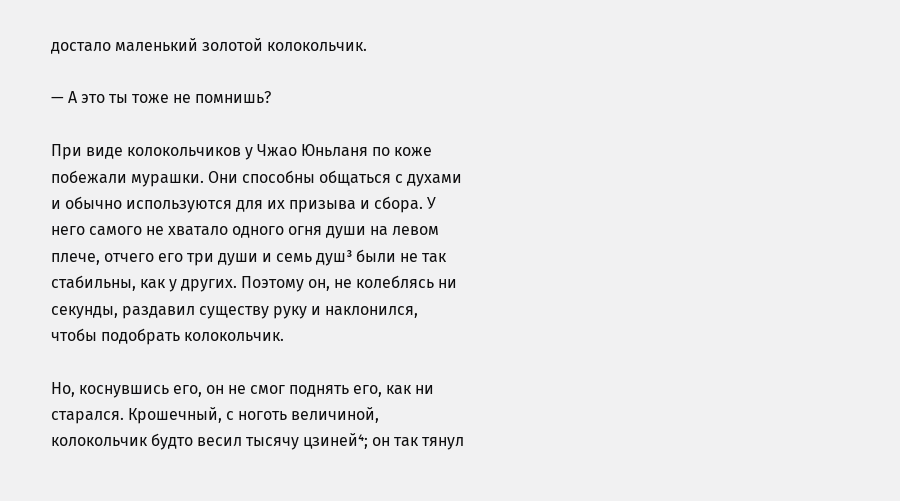достало маленький золотой колокольчик.

— А это ты тоже не помнишь?

При виде колокольчиков у Чжао Юньланя по коже побежали мурашки. Они способны общаться с духами и обычно используются для их призыва и сбора. У него самого не хватало одного огня души на левом плече, отчего его три души и семь душ³ были не так стабильны, как у других. Поэтому он, не колеблясь ни секунды, раздавил существу руку и наклонился, чтобы подобрать колокольчик.

Но, коснувшись его, он не смог поднять его, как ни старался. Крошечный, с ноготь величиной, колокольчик будто весил тысячу цзиней⁴; он так тянул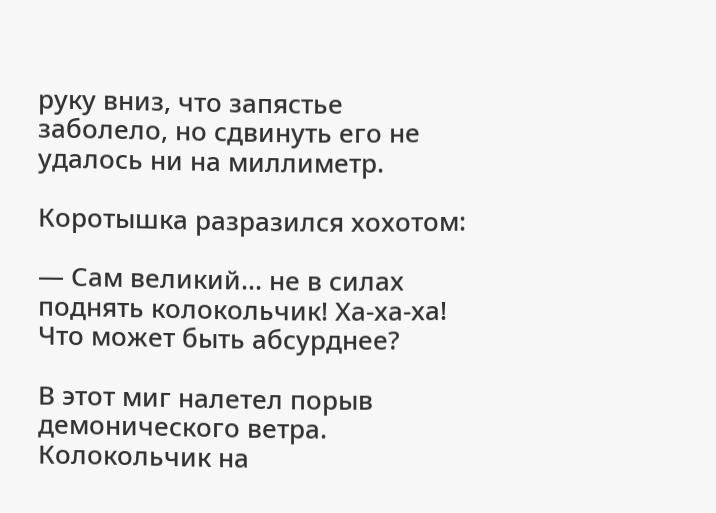руку вниз, что запястье заболело, но сдвинуть его не удалось ни на миллиметр.

Коротышка разразился хохотом:

— Сам великий... не в силах поднять колокольчик! Ха-ха-ха! Что может быть абсурднее?

В этот миг налетел порыв демонического ветра. Колокольчик на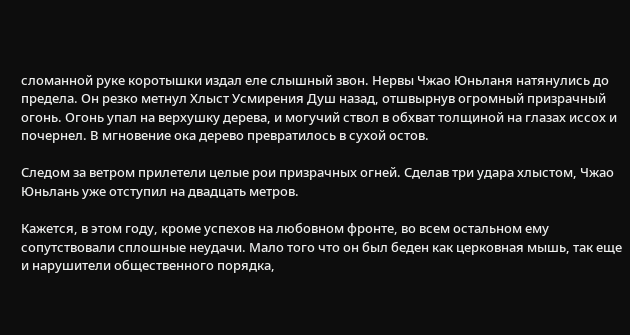сломанной руке коротышки издал еле слышный звон. Нервы Чжао Юньланя натянулись до предела. Он резко метнул Хлыст Усмирения Душ назад, отшвырнув огромный призрачный огонь. Огонь упал на верхушку дерева, и могучий ствол в обхват толщиной на глазах иссох и почернел. В мгновение ока дерево превратилось в сухой остов.

Следом за ветром прилетели целые рои призрачных огней. Сделав три удара хлыстом, Чжао Юньлань уже отступил на двадцать метров.

Кажется, в этом году, кроме успехов на любовном фронте, во всем остальном ему сопутствовали сплошные неудачи. Мало того что он был беден как церковная мышь, так еще и нарушители общественного порядка,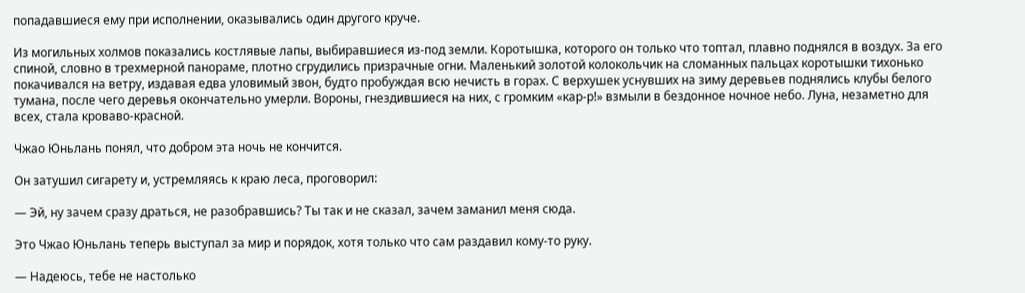попадавшиеся ему при исполнении, оказывались один другого круче.

Из могильных холмов показались костлявые лапы, выбиравшиеся из-под земли. Коротышка, которого он только что топтал, плавно поднялся в воздух. За его спиной, словно в трехмерной панораме, плотно сгрудились призрачные огни. Маленький золотой колокольчик на сломанных пальцах коротышки тихонько покачивался на ветру, издавая едва уловимый звон, будто пробуждая всю нечисть в горах. С верхушек уснувших на зиму деревьев поднялись клубы белого тумана, после чего деревья окончательно умерли. Вороны, гнездившиеся на них, с громким «кар-р!» взмыли в бездонное ночное небо. Луна, незаметно для всех, стала кроваво-красной.

Чжао Юньлань понял, что добром эта ночь не кончится.

Он затушил сигарету и, устремляясь к краю леса, проговорил:

— Эй, ну зачем сразу драться, не разобравшись? Ты так и не сказал, зачем заманил меня сюда.

Это Чжао Юньлань теперь выступал за мир и порядок, хотя только что сам раздавил кому-то руку.

— Надеюсь, тебе не настолько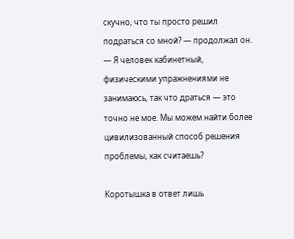скучно, что ты просто решил подраться со мной? — продолжал он. — Я человек кабинетный, физическими упражнениями не занимаюсь, так что драться — это точно не мое. Мы можем найти более цивилизованный способ решения проблемы, как считаешь?

Коротышка в ответ лишь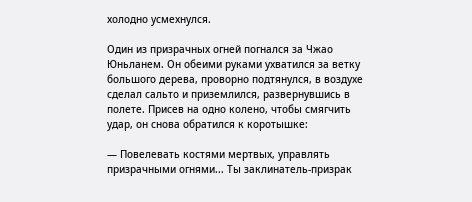холодно усмехнулся.

Один из призрачных огней погнался за Чжао Юньланем. Он обеими руками ухватился за ветку большого дерева, проворно подтянулся, в воздухе сделал сальто и приземлился, развернувшись в полете. Присев на одно колено, чтобы смягчить удар, он снова обратился к коротышке:

— Повелевать костями мертвых, управлять призрачными огнями... Ты заклинатель-призрак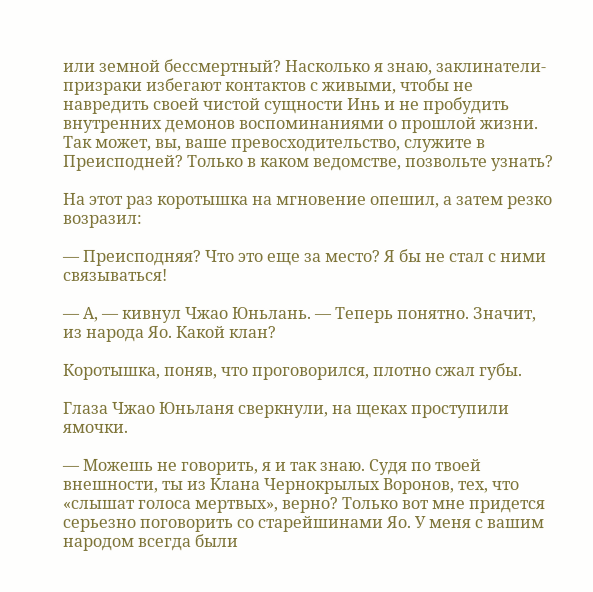или земной бессмертный? Насколько я знаю, заклинатели-призраки избегают контактов с живыми, чтобы не навредить своей чистой сущности Инь и не пробудить внутренних демонов воспоминаниями о прошлой жизни. Так может, вы, ваше превосходительство, служите в Преисподней? Только в каком ведомстве, позвольте узнать?

На этот раз коротышка на мгновение опешил, а затем резко возразил:

— Преисподняя? Что это еще за место? Я бы не стал с ними связываться!

— А, — кивнул Чжао Юньлань. — Теперь понятно. Значит, из народа Яо. Какой клан?

Коротышка, поняв, что проговорился, плотно сжал губы.

Глаза Чжао Юньланя сверкнули, на щеках проступили ямочки.

— Можешь не говорить, я и так знаю. Судя по твоей внешности, ты из Клана Чернокрылых Воронов, тех, что «слышат голоса мертвых», верно? Только вот мне придется серьезно поговорить со старейшинами Яо. У меня с вашим народом всегда были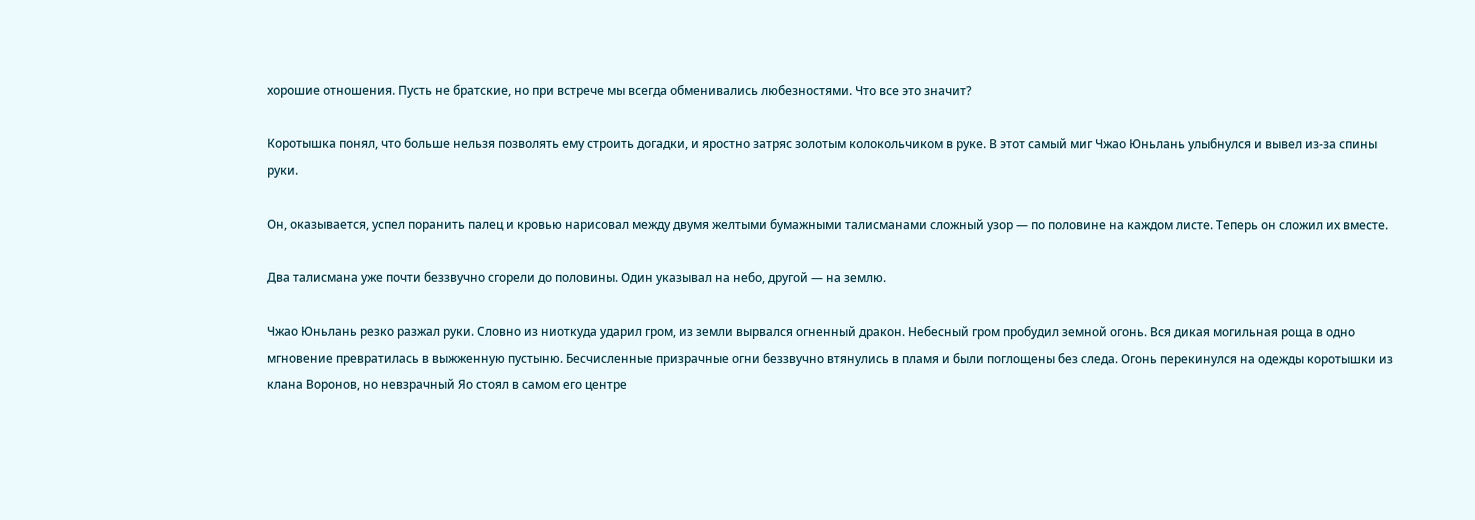хорошие отношения. Пусть не братские, но при встрече мы всегда обменивались любезностями. Что все это значит?

Коротышка понял, что больше нельзя позволять ему строить догадки, и яростно затряс золотым колокольчиком в руке. В этот самый миг Чжао Юньлань улыбнулся и вывел из-за спины руки.

Он, оказывается, успел поранить палец и кровью нарисовал между двумя желтыми бумажными талисманами сложный узор — по половине на каждом листе. Теперь он сложил их вместе.

Два талисмана уже почти беззвучно сгорели до половины. Один указывал на небо, другой — на землю.

Чжао Юньлань резко разжал руки. Словно из ниоткуда ударил гром, из земли вырвался огненный дракон. Небесный гром пробудил земной огонь. Вся дикая могильная роща в одно мгновение превратилась в выжженную пустыню. Бесчисленные призрачные огни беззвучно втянулись в пламя и были поглощены без следа. Огонь перекинулся на одежды коротышки из клана Воронов, но невзрачный Яо стоял в самом его центре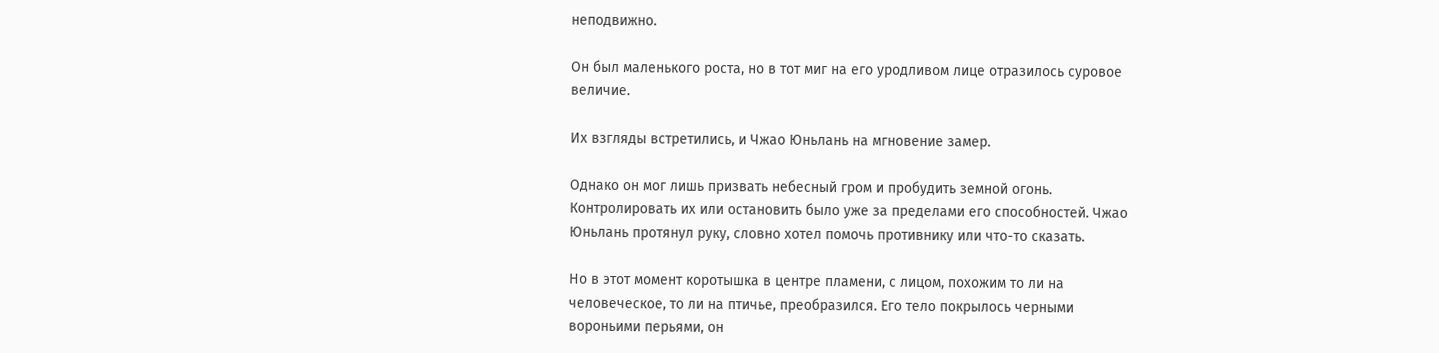неподвижно.

Он был маленького роста, но в тот миг на его уродливом лице отразилось суровое величие.

Их взгляды встретились, и Чжао Юньлань на мгновение замер.

Однако он мог лишь призвать небесный гром и пробудить земной огонь. Контролировать их или остановить было уже за пределами его способностей. Чжао Юньлань протянул руку, словно хотел помочь противнику или что-то сказать.

Но в этот момент коротышка в центре пламени, с лицом, похожим то ли на человеческое, то ли на птичье, преобразился. Его тело покрылось черными вороньими перьями, он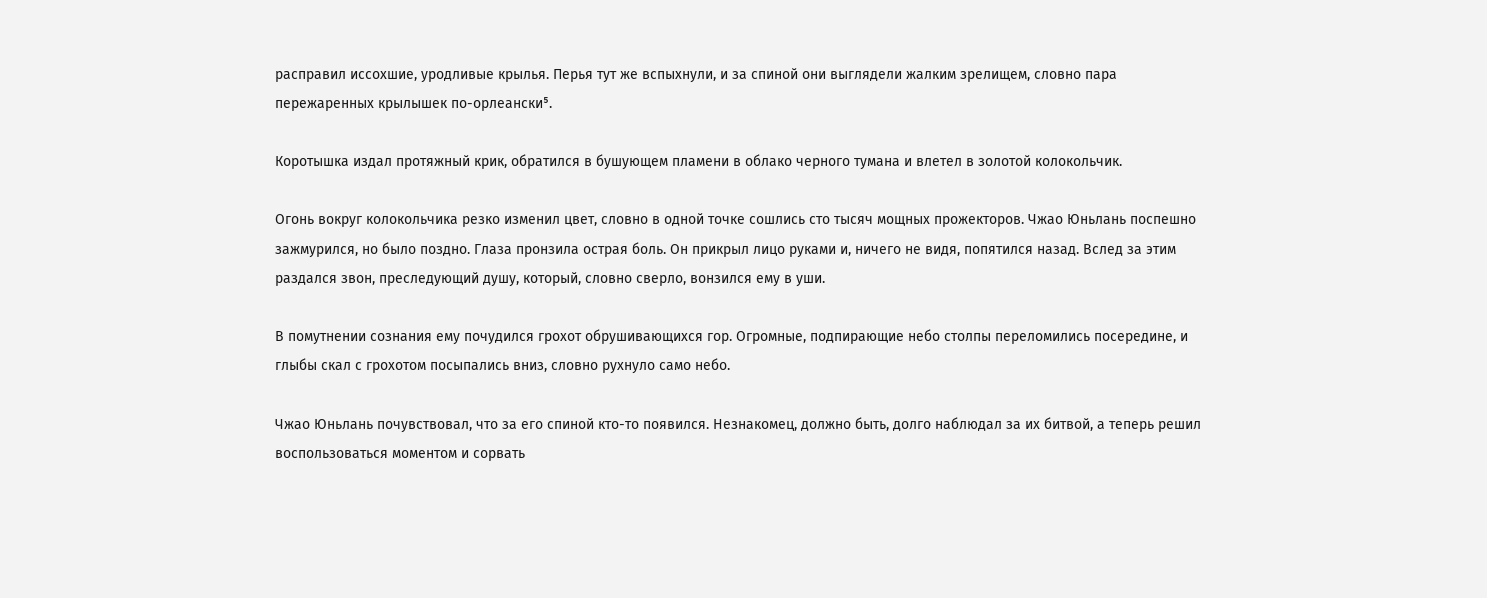расправил иссохшие, уродливые крылья. Перья тут же вспыхнули, и за спиной они выглядели жалким зрелищем, словно пара пережаренных крылышек по-орлеански⁵.

Коротышка издал протяжный крик, обратился в бушующем пламени в облако черного тумана и влетел в золотой колокольчик.

Огонь вокруг колокольчика резко изменил цвет, словно в одной точке сошлись сто тысяч мощных прожекторов. Чжао Юньлань поспешно зажмурился, но было поздно. Глаза пронзила острая боль. Он прикрыл лицо руками и, ничего не видя, попятился назад. Вслед за этим раздался звон, преследующий душу, который, словно сверло, вонзился ему в уши.

В помутнении сознания ему почудился грохот обрушивающихся гор. Огромные, подпирающие небо столпы переломились посередине, и глыбы скал с грохотом посыпались вниз, словно рухнуло само небо.

Чжао Юньлань почувствовал, что за его спиной кто-то появился. Незнакомец, должно быть, долго наблюдал за их битвой, а теперь решил воспользоваться моментом и сорвать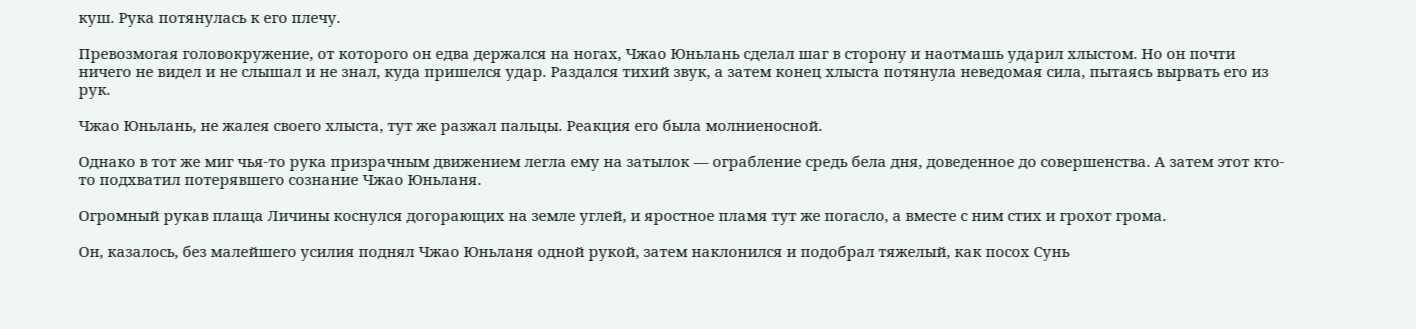куш. Рука потянулась к его плечу.

Превозмогая головокружение, от которого он едва держался на ногах, Чжао Юньлань сделал шаг в сторону и наотмашь ударил хлыстом. Но он почти ничего не видел и не слышал и не знал, куда пришелся удар. Раздался тихий звук, а затем конец хлыста потянула неведомая сила, пытаясь вырвать его из рук.

Чжао Юньлань, не жалея своего хлыста, тут же разжал пальцы. Реакция его была молниеносной.

Однако в тот же миг чья-то рука призрачным движением легла ему на затылок — ограбление средь бела дня, доведенное до совершенства. А затем этот кто-то подхватил потерявшего сознание Чжао Юньланя.

Огромный рукав плаща Личины коснулся догорающих на земле углей, и яростное пламя тут же погасло, а вместе с ним стих и грохот грома.

Он, казалось, без малейшего усилия поднял Чжао Юньланя одной рукой, затем наклонился и подобрал тяжелый, как посох Сунь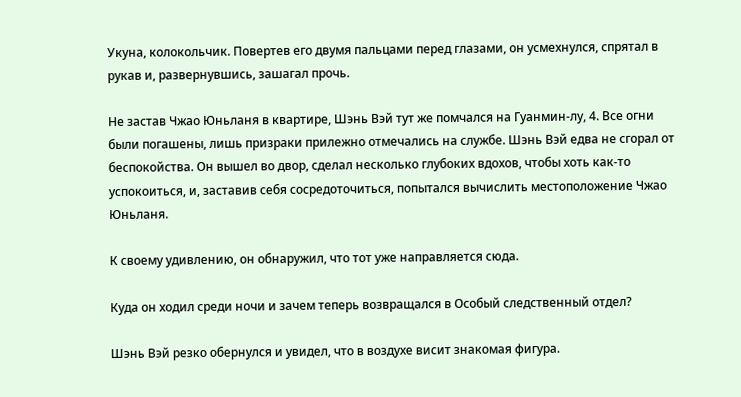Укуна, колокольчик. Повертев его двумя пальцами перед глазами, он усмехнулся, спрятал в рукав и, развернувшись, зашагал прочь.

Не застав Чжао Юньланя в квартире, Шэнь Вэй тут же помчался на Гуанмин-лу, 4. Все огни были погашены, лишь призраки прилежно отмечались на службе. Шэнь Вэй едва не сгорал от беспокойства. Он вышел во двор, сделал несколько глубоких вдохов, чтобы хоть как-то успокоиться, и, заставив себя сосредоточиться, попытался вычислить местоположение Чжао Юньланя.

К своему удивлению, он обнаружил, что тот уже направляется сюда.

Куда он ходил среди ночи и зачем теперь возвращался в Особый следственный отдел?

Шэнь Вэй резко обернулся и увидел, что в воздухе висит знакомая фигура.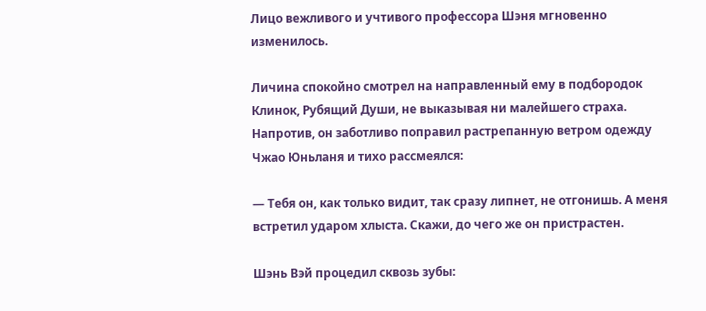Лицо вежливого и учтивого профессора Шэня мгновенно изменилось.

Личина спокойно смотрел на направленный ему в подбородок Клинок, Рубящий Души, не выказывая ни малейшего страха. Напротив, он заботливо поправил растрепанную ветром одежду Чжао Юньланя и тихо рассмеялся:

— Тебя он, как только видит, так сразу липнет, не отгонишь. А меня встретил ударом хлыста. Скажи, до чего же он пристрастен.

Шэнь Вэй процедил сквозь зубы: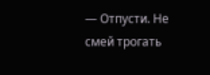— Отпусти. Не смей трогать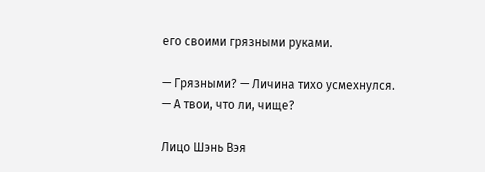его своими грязными руками.

— Грязными? — Личина тихо усмехнулся. — А твои, что ли, чище?

Лицо Шэнь Вэя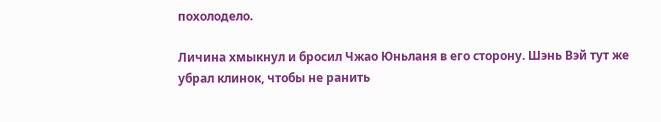похолодело.

Личина хмыкнул и бросил Чжао Юньланя в его сторону. Шэнь Вэй тут же убрал клинок, чтобы не ранить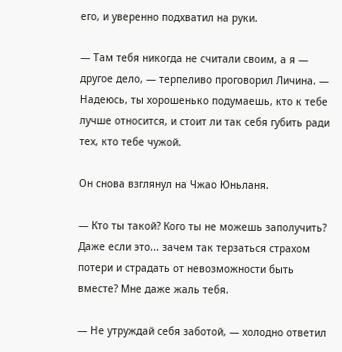его, и уверенно подхватил на руки.

— Там тебя никогда не считали своим, а я — другое дело, — терпеливо проговорил Личина. — Надеюсь, ты хорошенько подумаешь, кто к тебе лучше относится, и стоит ли так себя губить ради тех, кто тебе чужой.

Он снова взглянул на Чжао Юньланя.

— Кто ты такой? Кого ты не можешь заполучить? Даже если это... зачем так терзаться страхом потери и страдать от невозможности быть вместе? Мне даже жаль тебя.

— Не утруждай себя заботой, — холодно ответил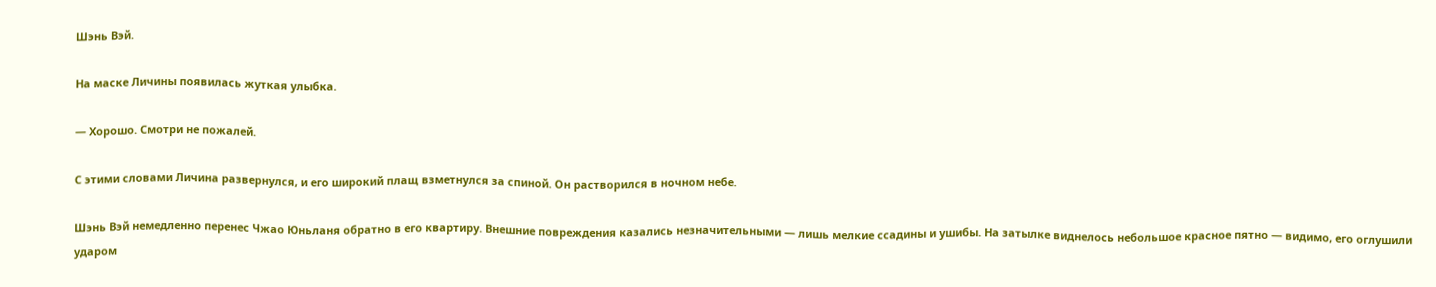Шэнь Вэй.

На маске Личины появилась жуткая улыбка.

— Хорошо. Смотри не пожалей.

С этими словами Личина развернулся, и его широкий плащ взметнулся за спиной. Он растворился в ночном небе.

Шэнь Вэй немедленно перенес Чжао Юньланя обратно в его квартиру. Внешние повреждения казались незначительными — лишь мелкие ссадины и ушибы. На затылке виднелось небольшое красное пятно — видимо, его оглушили ударом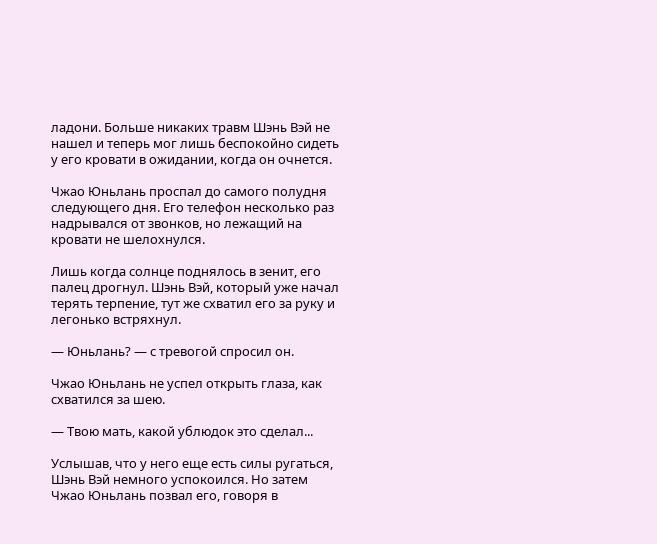ладони. Больше никаких травм Шэнь Вэй не нашел и теперь мог лишь беспокойно сидеть у его кровати в ожидании, когда он очнется.

Чжао Юньлань проспал до самого полудня следующего дня. Его телефон несколько раз надрывался от звонков, но лежащий на кровати не шелохнулся.

Лишь когда солнце поднялось в зенит, его палец дрогнул. Шэнь Вэй, который уже начал терять терпение, тут же схватил его за руку и легонько встряхнул.

— Юньлань? — с тревогой спросил он.

Чжао Юньлань не успел открыть глаза, как схватился за шею.

— Твою мать, какой ублюдок это сделал...

Услышав, что у него еще есть силы ругаться, Шэнь Вэй немного успокоился. Но затем Чжао Юньлань позвал его, говоря в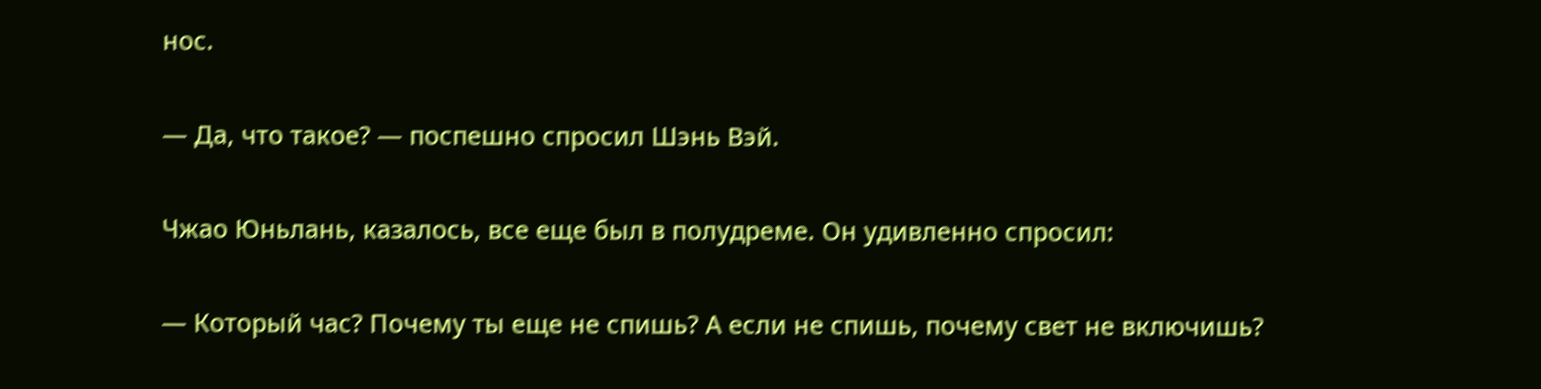нос.

— Да, что такое? — поспешно спросил Шэнь Вэй.

Чжао Юньлань, казалось, все еще был в полудреме. Он удивленно спросил:

— Который час? Почему ты еще не спишь? А если не спишь, почему свет не включишь?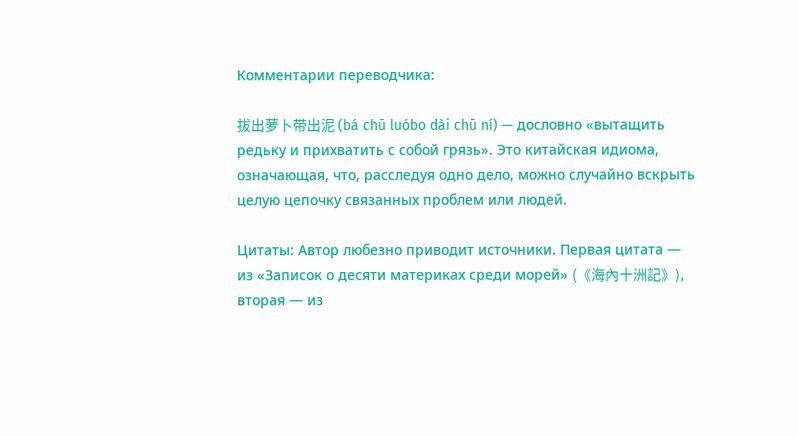Комментарии переводчика:

拔出萝卜带出泥 (bá chū luóbo dài chū ní) — дословно «вытащить редьку и прихватить с собой грязь». Это китайская идиома, означающая, что, расследуя одно дело, можно случайно вскрыть целую цепочку связанных проблем или людей.

Цитаты: Автор любезно приводит источники. Первая цитата — из «Записок о десяти материках среди морей» (《海內十洲記》), вторая — из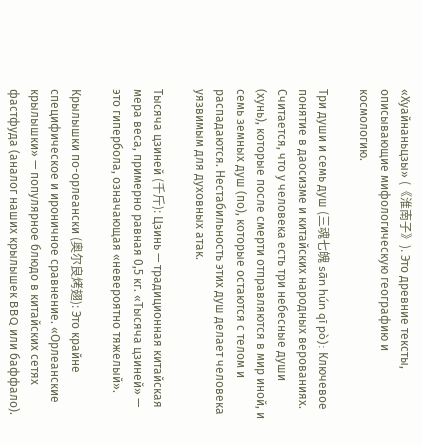«Хуайнаньцзы» (《淮南子》). Это древние тексты, описывающие мифологическую географию и космологию.

Три души и семь душ (三魂七魄 sān hún qī pò): Ключевое понятие в даосизме и китайских народных верованиях. Считается, что у человека есть три небесные души (хунь), которые после смерти отправляются в мир иной, и семь земных душ (по), которые остаются с телом и распадаются. Нестабильность этих душ делает человека уязвимым для духовных атак.

Тысяча цзиней (千斤): Цзинь — традиционная китайская мера веса, примерно равная 0,5 кг. «Тысяча цзиней» — это гипербола, означающая «невероятно тяжелый».

Крылышки по-орлеански (奥尔良烤翅): Это крайне специфическое и ироничное сравнение. «Орлеанские крылышки» — популярное блюдо в китайских сетях фастфуда (аналог наших крылышек BBQ или баффало).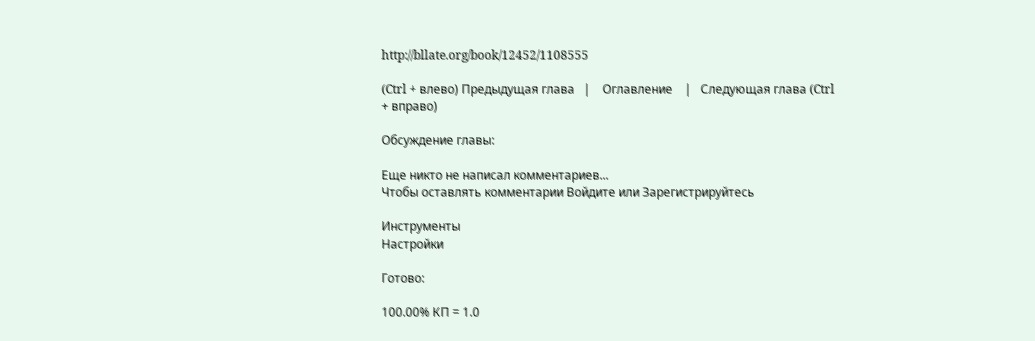http://bllate.org/book/12452/1108555

(Ctrl + влево) Предыдущая глава   |    Оглавление    |   Следующая глава (Ctrl + вправо)

Обсуждение главы:

Еще никто не написал комментариев...
Чтобы оставлять комментарии Войдите или Зарегистрируйтесь

Инструменты
Настройки

Готово:

100.00% КП = 1.0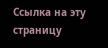Ссылка на эту страницу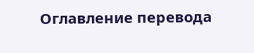Оглавление перевода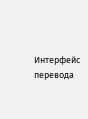Интерфейс перевода